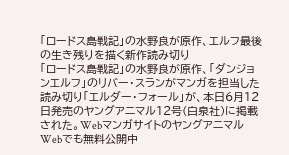「ロードス島戦記」の水野良が原作、エルフ最後の生き残りを描く新作読み切り
「ロードス島戦記」の水野良が原作、「ダンジョンエルフ」のリバー・スランがマンガを担当した読み切り「エルダー・フォール」が、本日6月12日発売のヤングアニマル12号(白泉社)に掲載された。WebマンガサイトのヤングアニマルWebでも無料公開中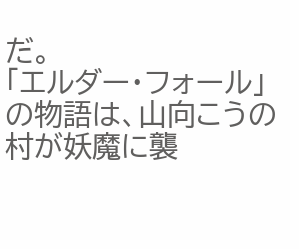だ。
「エルダー・フォール」の物語は、山向こうの村が妖魔に襲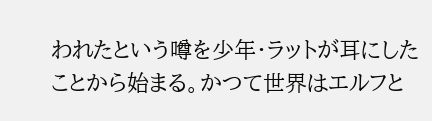われたという噂を少年・ラットが耳にしたことから始まる。かつて世界はエルフと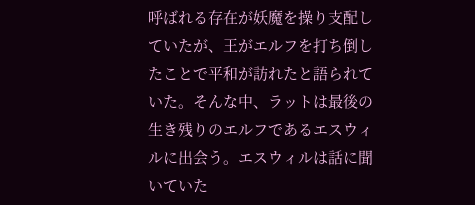呼ばれる存在が妖魔を操り支配していたが、王がエルフを打ち倒したことで平和が訪れたと語られていた。そんな中、ラットは最後の生き残りのエルフであるエスウィルに出会う。エスウィルは話に聞いていた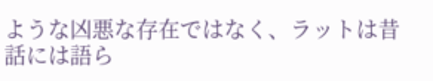ような凶悪な存在ではなく、ラットは昔話には語ら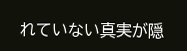れていない真実が隠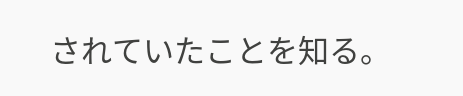されていたことを知る。